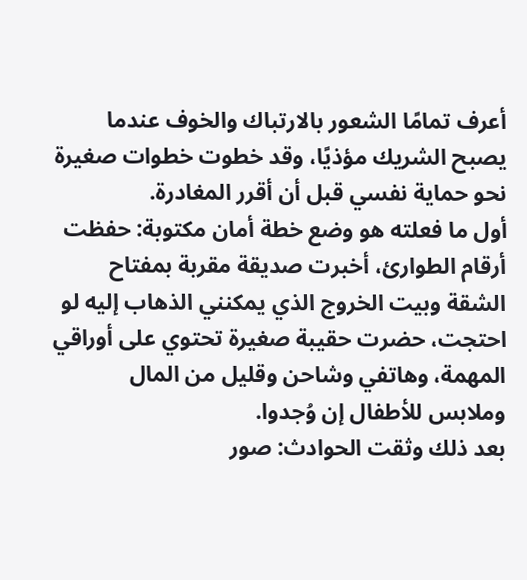أعرف تمامًا الشعور بالارتباك والخوف عندما يصبح الشريك مؤذيًا، وقد خطوت خطوات صغيرة نحو حماية نفسي قبل أن أقرر المغادرة.
أول ما فعلته هو وضع خطة أمان مكتوبة: حفظت أرقام الطوارئ، أخبرت صديقة مقربة بمفتاح الشقة وبيت الخروج الذي يمكنني الذهاب إليه لو احتجت، حضرت حقيبة صغيرة تحتوي على أوراقي المهمة، وهاتفي وشاحن وقليل من المال وملابس للأطفال إن وُجدوا.
بعد ذلك وثقت الحوادث: صور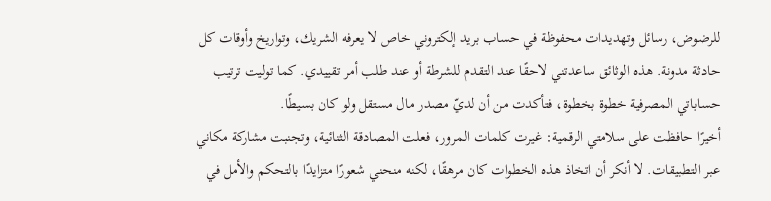للرضوض، رسائل وتهديدات محفوظة في حساب بريد إلكتروني خاص لا يعرفه الشريك، وتواريخ وأوقات كل حادثة مدونة. هذه الوثائق ساعدتني لاحقًا عند التقدم للشرطة أو عند طلب أمر تقييدي. كما توليت ترتيب حساباتي المصرفية خطوة بخطوة، فتأكدت من أن لديّ مصدر مال مستقل ولو كان بسيطًا.
أخيرًا حافظت على سلامتي الرقمية: غيرت كلمات المرور، فعلت المصادقة الثنائية، وتجنبت مشاركة مكاني عبر التطبيقات. لا أنكر أن اتخاذ هذه الخطوات كان مرهقًا، لكنه منحني شعورًا متزايدًا بالتحكم والأمل في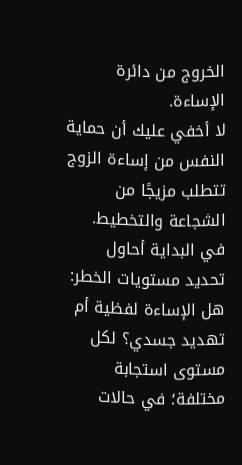الخروج من دائرة الإساءة.
لا أخفي عليك أن حماية النفس من إساءة الزوج تتطلب مزيجًا من الشجاعة والتخطيط. في البداية أحاول تحديد مستويات الخطر: هل الإساءة لفظية أم تهديد جسدي؟ لكل مستوى استجابة مختلفة؛ في حالات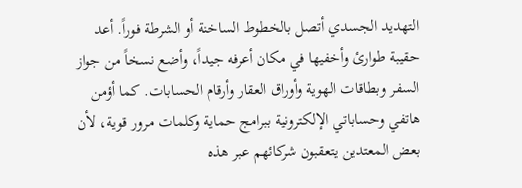التهديد الجسدي أتصل بالخطوط الساخنة أو الشرطة فوراً. أعد حقيبة طوارئ وأخفيها في مكان أعرفه جيداً، وأضع نسخاً من جواز السفر وبطاقات الهوية وأوراق العقار وأرقام الحسابات. كما أؤمن هاتفي وحساباتي الإلكترونية ببرامج حماية وكلمات مرور قوية، لأن بعض المعتدين يتعقبون شركائهم عبر هذه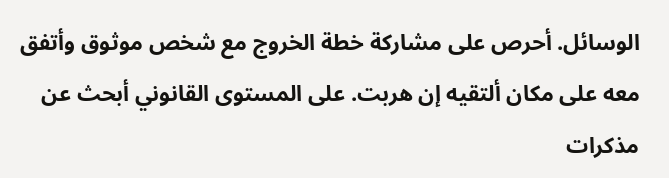الوسائل. أحرص على مشاركة خطة الخروج مع شخص موثوق وأتفق معه على مكان ألتقيه إن هربت. على المستوى القانوني أبحث عن مذكرات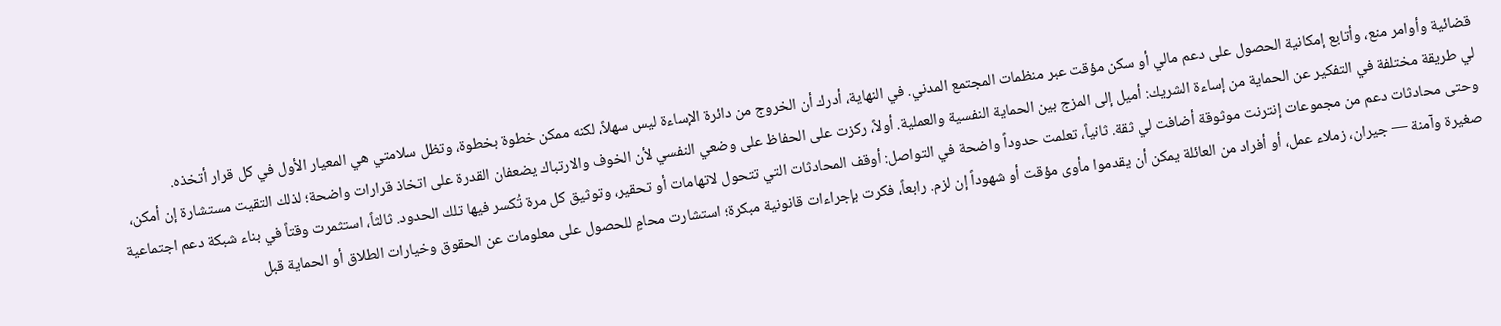قضائية وأوامر منع، وأتابع إمكانية الحصول على دعم مالي أو سكن مؤقت عبر منظمات المجتمع المدني. في النهاية، أدرك أن الخروج من دائرة الإساءة ليس سهلاً، لكنه ممكن خطوة بخطوة، وتظل سلامتي هي المعيار الأول في كل قرار أتخذه.
لي طريقة مختلفة في التفكير عن الحماية من إساءة الشريك: أميل إلى المزج بين الحماية النفسية والعملية. أولاً، ركزت على الحفاظ على وضعي النفسي لأن الخوف والارتباك يضعفان القدرة على اتخاذ قرارات واضحة؛ لذلك التقيت مستشارة إن أمكن، وحتى محادثات دعم من مجموعات إنترنت موثوقة أضافت لي ثقة. ثانياً، تعلمت حدوداً واضحة في التواصل: أوقف المحادثات التي تتحول لاتهامات أو تحقير، وتوثيق كل مرة تُكسر فيها تلك الحدود. ثالثاً، استثمرت وقتاً في بناء شبكة دعم اجتماعية صغيرة وآمنة — جيران، زملاء عمل، أو أفراد من العائلة يمكن أن يقدموا مأوى مؤقت أو شهوداً إن لزم. رابعاً، فكرت بإجراءات قانونية مبكرة؛ استشارت محامٍ للحصول على معلومات عن الحقوق وخيارات الطلاق أو الحماية قبل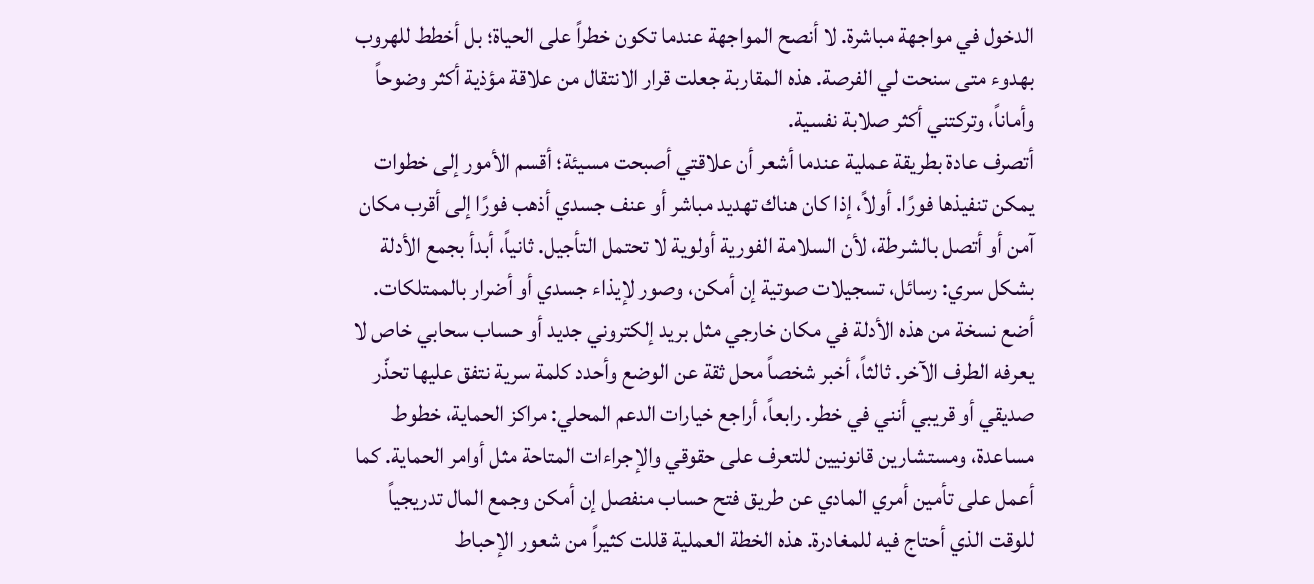الدخول في مواجهة مباشرة. لا أنصح المواجهة عندما تكون خطراً على الحياة؛ بل أخطط للهروب بهدوء متى سنحت لي الفرصة. هذه المقاربة جعلت قرار الانتقال من علاقة مؤذية أكثر وضوحاً وأماناً، وتركتني أكثر صلابة نفسية.
أتصرف عادة بطريقة عملية عندما أشعر أن علاقتي أصبحت مسيئة؛ أقسم الأمور إلى خطوات يمكن تنفيذها فورًا. أولاً، إذا كان هناك تهديد مباشر أو عنف جسدي أذهب فورًا إلى أقرب مكان آمن أو أتصل بالشرطة، لأن السلامة الفورية أولوية لا تحتمل التأجيل. ثانياً، أبدأ بجمع الأدلة بشكل سري: رسائل، تسجيلات صوتية إن أمكن، وصور لإيذاء جسدي أو أضرار بالممتلكات. أضع نسخة من هذه الأدلة في مكان خارجي مثل بريد إلكتروني جديد أو حساب سحابي خاص لا يعرفه الطرف الآخر. ثالثاً، أخبر شخصاً محل ثقة عن الوضع وأحدد كلمة سرية نتفق عليها تحذّر صديقي أو قريبي أنني في خطر. رابعاً، أراجع خيارات الدعم المحلي: مراكز الحماية، خطوط مساعدة، ومستشارين قانونيين للتعرف على حقوقي والإجراءات المتاحة مثل أوامر الحماية. كما أعمل على تأمين أمري المادي عن طريق فتح حساب منفصل إن أمكن وجمع المال تدريجياً للوقت الذي أحتاج فيه للمغادرة. هذه الخطة العملية قللت كثيراً من شعور الإحباط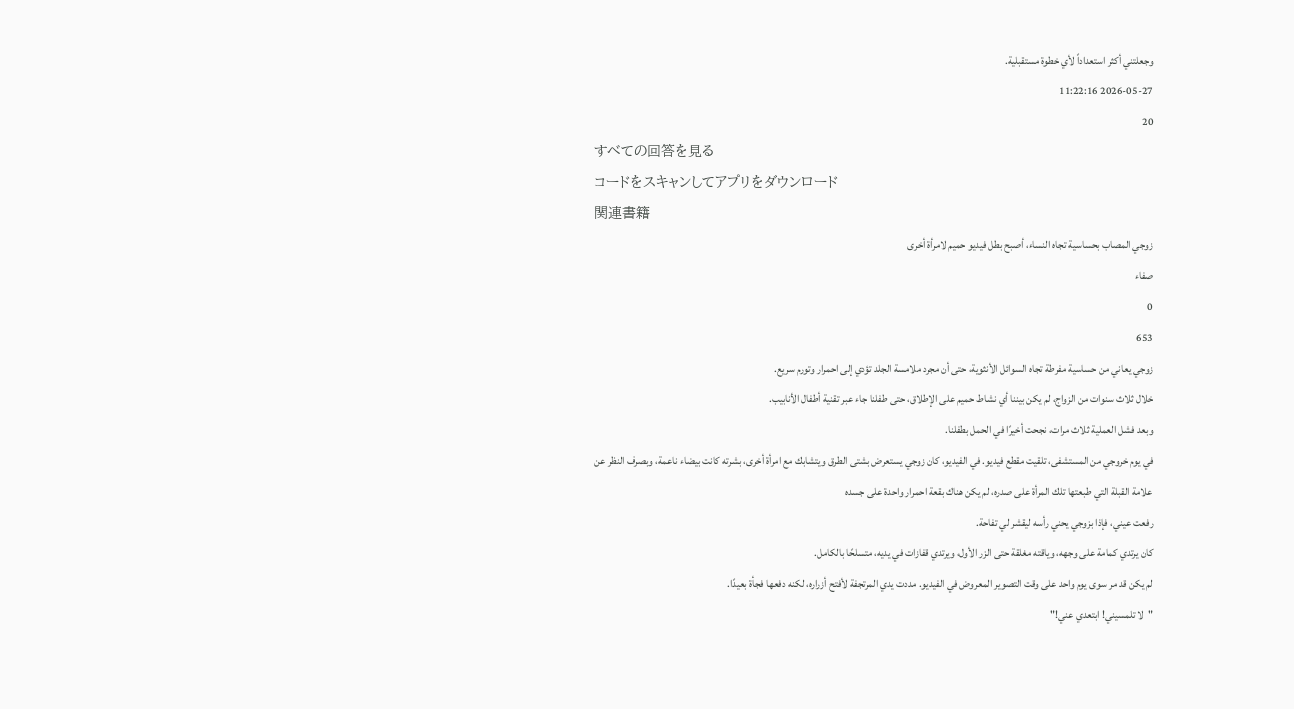وجعلتني أكثر استعداداً لأي خطوة مستقبلية.
2026-05-27 11:22:16
20
すべての回答を見る
コードをスキャンしてアプリをダウンロード
関連書籍
زوجي المصاب بحساسية تجاه النساء، أصبح بطل فيديو حميم لامرأة أخرى
صفاء
0
653
زوجي يعاني من حساسية مفرطة تجاه السوائل الأنثوية، حتى أن مجرد ملامسة الجلد تؤدي إلى احمرار وتورم سريع.
خلال ثلاث سنوات من الزواج، لم يكن بيننا أي نشاط حميم على الإطلاق، حتى طفلنا جاء عبر تقنية أطفال الأنابيب.
وبعد فشل العملية ثلاث مرات، نجحت أخيرًا في الحمل بطفلنا.
في يوم خروجي من المستشفى، تلقيت مقطع فيديو. في الفيديو، كان زوجي يستعرض بشتى الطرق ويتشابك مع امرأة أخرى، بشرته كانت بيضاء ناعمة، وبصرف النظر عن علامة القبلة التي طبعتها تلك المرأة على صدره، لم يكن هناك بقعة احمرار واحدة على جسده
رفعت عيني، فإذا بزوجي يحني رأسه ليقشر لي تفاحة.
كان يرتدي كمامة على وجهه، وياقته مغلقة حتى الزر الأول، ويرتدي قفازات في يديه، متسلحًا بالكامل.
لم يكن قد مر سوى يوم واحد على وقت التصوير المعروض في الفيديو. مددت يدي المرتجفة لأفتح أزراره، لكنه دفعها فجأة بعيدًا.
"لا تلمسيني! ابتعدي عني!"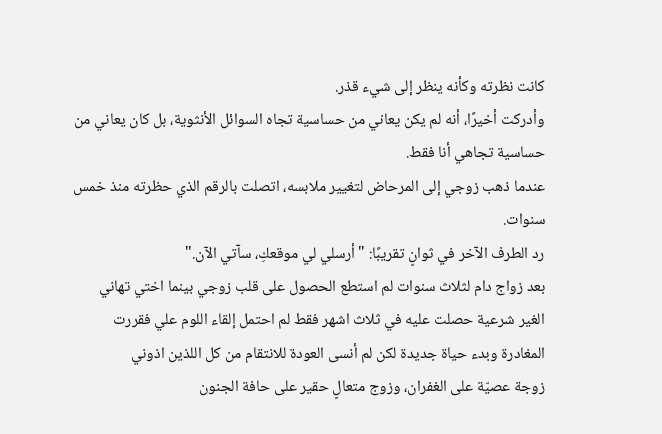كانت نظرته وكأنه ينظر إلى شيء قذر.
وأدركت أخيرًا، أنه لم يكن يعاني من حساسية تجاه السوائل الأنثوية، بل كان يعاني من حساسية تجاهي أنا فقط.
عندما ذهب زوجي إلى المرحاض لتغيير ملابسه، اتصلت بالرقم الذي حظرته منذ خمس سنوات.
رد الطرف الآخر في ثوانٍ تقريبًا: "أرسلي لي موقعكِ، سآتي الآن."
بعد زواج دام لثلاث سنوات لم استطع الحصول على قلب زوجي بينما اختي تهاني الغير شرعية حصلت عليه في ثلاث اشهر فقط لم احتمل إلقاء اللوم علي فقررت المغادرة وبدء حياة جديدة لكن لم أنسى العودة للانتقام من كل اللذين اذوني
زوجة عصيّة على الغفران، وزوج متعالٍ حقير على حافة الجنون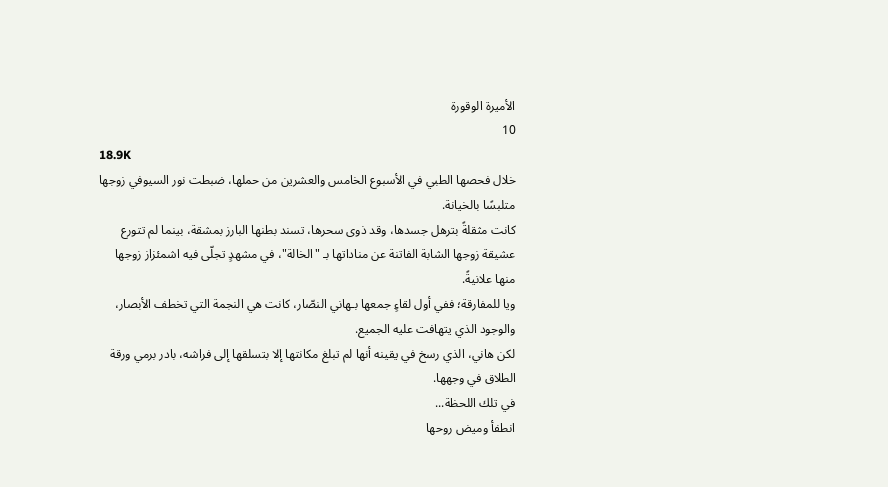الأميرة الوقورة
10
18.9K
خلال فحصها الطبي في الأسبوع الخامس والعشرين من حملها، ضبطت نور السيوفي زوجها متلبسًا بالخيانة.
كانت مثقلةً بترهل جسدها، وقد ذوى سحرها، تسند بطنها البارز بمشقة، بينما لم تتورع عشيقة زوجها الشابة الفاتنة عن مناداتها بـ "الخالة"، في مشهدٍ تجلّى فيه اشمئزاز زوجها منها علانيةً.
ويا للمفارقة؛ ففي أول لقاءٍ جمعها بـهاني النصّار، كانت هي النجمة التي تخطف الأبصار، والوجود الذي يتهافت عليه الجميع.
لكن هاني، الذي رسخ في يقينه أنها لم تبلغ مكانتها إلا بتسلقها إلى فراشه، بادر برمي ورقة الطلاق في وجهها.
في تلك اللحظة...
انطفأ وميض روحها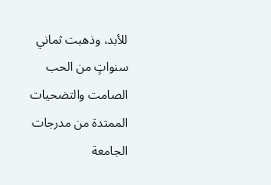للأبد، وذهبت ثماني سنواتٍ من الحب الصامت والتضحيات الممتدة من مدرجات الجامعة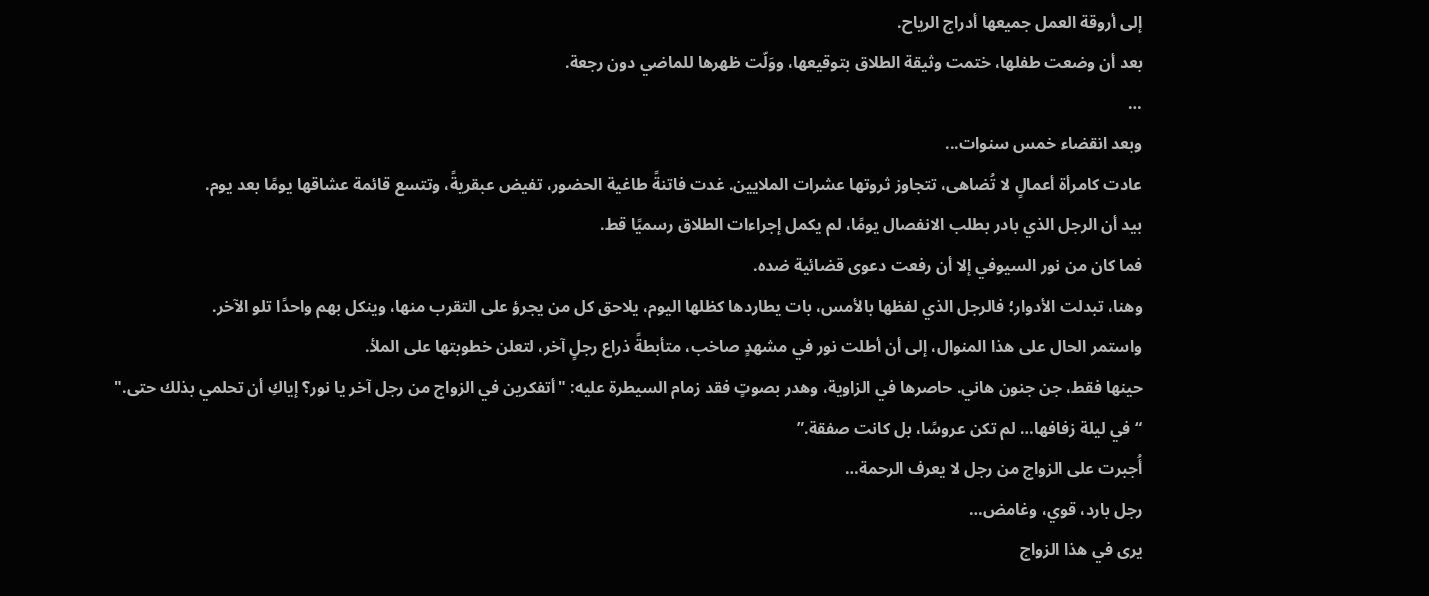إلى أروقة العمل جميعها أدراج الرياح.
بعد أن وضعت طفلها، ختمت وثيقة الطلاق بتوقيعها، ووَلّت ظهرها للماضي دون رجعة.
…
وبعد انقضاء خمس سنوات...
عادت كامرأة أعمالٍ لا تُضاهى، تتجاوز ثروتها عشرات الملايين. غدت فاتنةً طاغية الحضور، تفيض عبقريةً، وتتسع قائمة عشاقها يومًا بعد يوم.
بيد أن الرجل الذي بادر بطلب الانفصال يومًا، لم يكمل إجراءات الطلاق رسميًا قط.
فما كان من نور السيوفي إلا أن رفعت دعوى قضائية ضده.
وهنا، تبدلت الأدوار؛ فالرجل الذي لفظها بالأمس، بات يطاردها كظلها اليوم، يلاحق كل من يجرؤ على التقرب منها، وينكل بهم واحدًا تلو الآخر.
واستمر الحال على هذا المنوال، إلى أن أطلت نور في مشهدٍ صاخب، متأبطةً ذراع رجلٍ آخر، لتعلن خطوبتها على الملأ.
حينها فقط، جن جنون هاني. حاصرها في الزاوية، وهدر بصوتٍ فقد زمام السيطرة عليه: "أتفكرين في الزواج من رجل آخر يا نور؟ إياكِ أن تحلمي بذلك حتى."
“في ليلة زفافها… لم تكن عروسًا، بل كانت صفقة.”
أُجبرت على الزواج من رجل لا يعرف الرحمة…
رجل بارد، قوي، وغامض…
يرى في هذا الزواج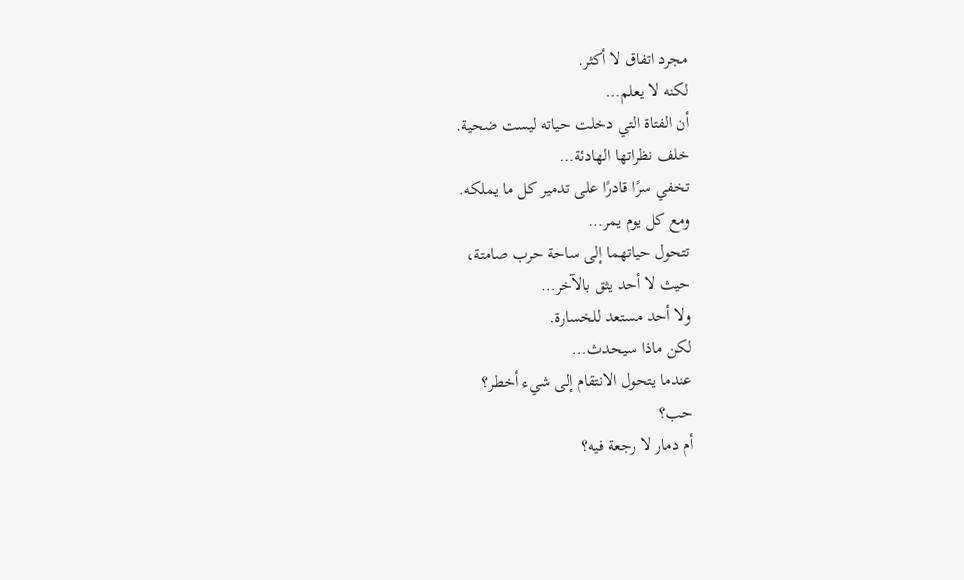مجرد اتفاق لا أكثر.
لكنه لا يعلم…
أن الفتاة التي دخلت حياته ليست ضحية.
خلف نظراتها الهادئة…
تخفي سرًا قادرًا على تدمير كل ما يملكه.
ومع كل يوم يمر…
تتحول حياتهما إلى ساحة حرب صامتة،
حيث لا أحد يثق بالآخر…
ولا أحد مستعد للخسارة.
لكن ماذا سيحدث…
عندما يتحول الانتقام إلى شيء أخطر؟
حب؟
أم دمار لا رجعة فيه؟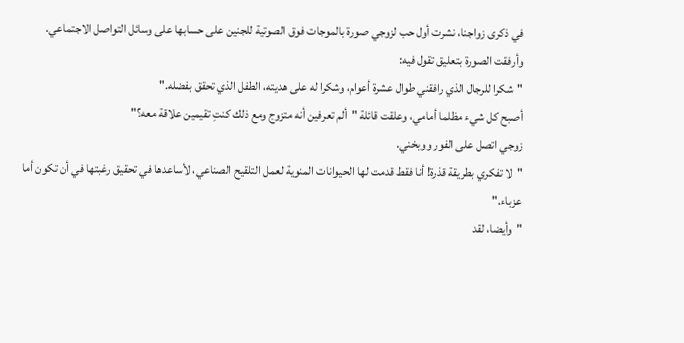في ذكرى زواجنا، نشرت أول حب لزوجي صورة بالموجات فوق الصوتية للجنين على حسابها على وسائل التواصل الاجتماعي.
وأرفقت الصورة بتعليق تقول فيه:
"شكرا للرجال الذي رافقني طوال عشرة أعوام، وشكرا له على هديته، الطفل الذي تحقق بفضله."
أصبح كل شيء مظلما أمامي، وعلقت قائلة "ألم تعرفين أنه متزوج ومع ذلك كنتِ تقيمين علاقة معه؟"
زوجي اتصل على الفور ووبخني.
"لا تفكري بطريقة قذرة! أنا فقط قدمت لها الحيوانات المنوية لعمل التلقيح الصناعي، لأساعدها في تحقيق رغبتها في أن تكون أما عزباء."
"وأيضا، لقد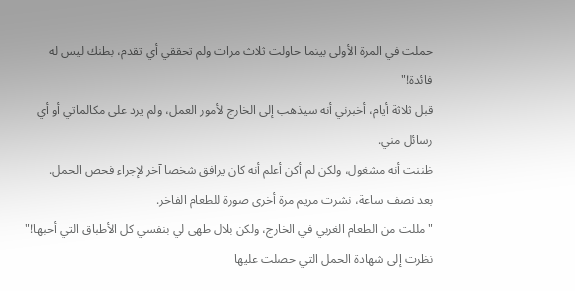حملت في المرة الأولى بينما حاولت ثلاث مرات ولم تحققي أي تقدم، بطنك ليس له فائدة!"
قبل ثلاثة أيام، أخبرني أنه سيذهب إلى الخارج لأمور العمل، ولم يرد على مكالماتي أو أي رسائل مني.
ظننت أنه مشغول، ولكن لم أكن أعلم أنه كان يرافق شخصا آخر لإجراء فحص الحمل.
بعد نصف ساعة، نشرت مريم مرة أخرى صورة للطعام الفاخر.
"مللت من الطعام الغربي في الخارج، ولكن بلال طهى لي بنفسي كل الأطباق التي أحبها!"
نظرت إلى شهادة الحمل التي حصلت عليها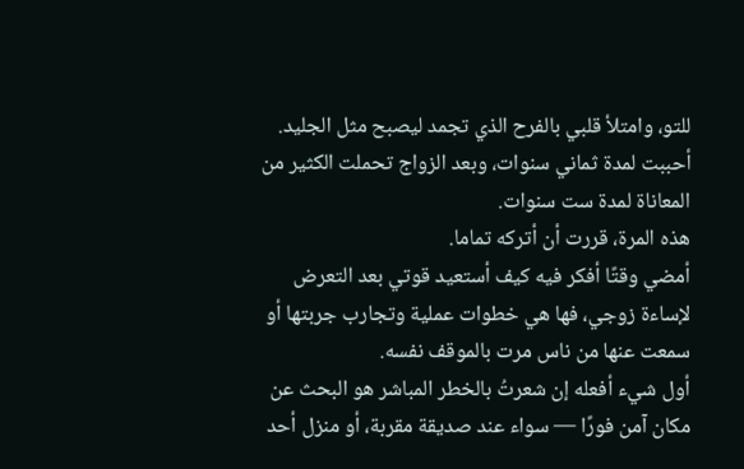للتو، وامتلأ قلبي بالفرح الذي تجمد ليصبح مثل الجليد.
أحببت لمدة ثماني سنوات، وبعد الزواج تحملت الكثير من المعاناة لمدة ست سنوات.
هذه المرة، قررت أن أتركه تماما.
أمضي وقتًا أفكر فيه كيف أستعيد قوتي بعد التعرض لإساءة زوجي، فها هي خطوات عملية وتجارب جربتها أو سمعت عنها من ناس مرت بالموقف نفسه.
أول شيء أفعله إن شعرتُ بالخطر المباشر هو البحث عن مكان آمن فورًا — سواء عند صديقة مقربة، أو منزل أحد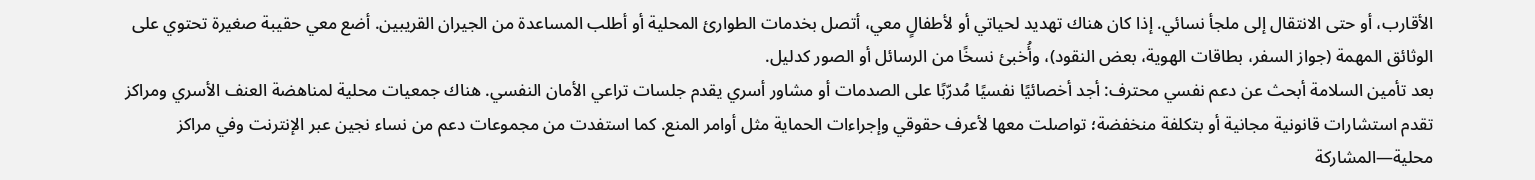الأقارب، أو حتى الانتقال إلى ملجأ نسائي. إذا كان هناك تهديد لحياتي أو لأطفالٍ معي، أتصل بخدمات الطوارئ المحلية أو أطلب المساعدة من الجيران القريبين. أضع معي حقيبة صغيرة تحتوي على الوثائق المهمة (جواز السفر، بطاقات الهوية، بعض النقود)، وأُخبئ نسخًا من الرسائل أو الصور كدليل.
بعد تأمين السلامة أبحث عن دعم نفسي محترف: أجد أخصائيًا نفسيًا مُدرّبًا على الصدمات أو مشاور أسري يقدم جلسات تراعي الأمان النفسي. هناك جمعيات محلية لمناهضة العنف الأسري ومراكز تقدم استشارات قانونية مجانية أو بتكلفة منخفضة؛ تواصلت معها لأعرف حقوقي وإجراءات الحماية مثل أوامر المنع. كما استفدت من مجموعات دعم من نساء نجين عبر الإنترنت وفي مراكز محلية—المشاركة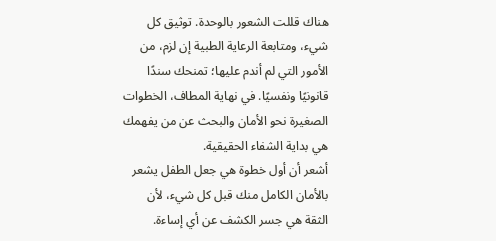هناك قللت الشعور بالوحدة. توثيق كل شيء، ومتابعة الرعاية الطبية إن لزم، من الأمور التي لم أندم عليها؛ تمنحك سندًا قانونيًا ونفسيًا. في نهاية المطاف، الخطوات الصغيرة نحو الأمان والبحث عن من يفهمك هي بداية الشفاء الحقيقية.
أشعر أن أول خطوة هي جعل الطفل يشعر بالأمان الكامل منك قبل كل شيء، لأن الثقة هي جسر الكشف عن أي إساءة.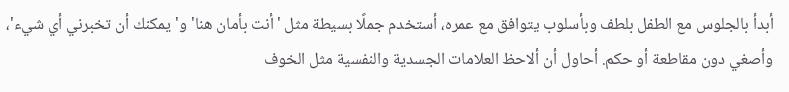أبدأ بالجلوس مع الطفل بلطف وبأسلوب يتوافق مع عمره، أستخدم جملًا بسيطة مثل 'أنت بأمان هنا' و'يمكنك أن تخبرني أي شيء'، وأصغي دون مقاطعة أو حكم. أحاول أن ألاحظ العلامات الجسدية والنفسية مثل الخوف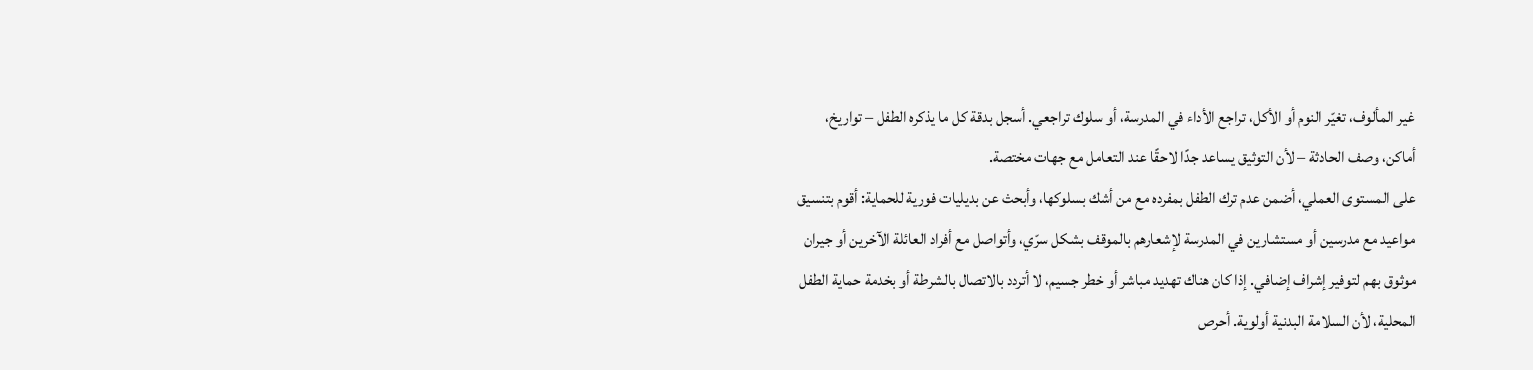غير المألوف، تغيّر النوم أو الأكل، تراجع الأداء في المدرسة، أو سلوك تراجعي. أسجل بدقة كل ما يذكره الطفل – تواريخ، أماكن، وصف الحادثة – لأن التوثيق يساعد جدًا لاحقًا عند التعامل مع جهات مختصة.
على المستوى العملي، أضمن عدم ترك الطفل بمفرده مع من أشك بسلوكها، وأبحث عن بديليات فورية للحماية: أقوم بتنسيق مواعيد مع مدرسين أو مستشارين في المدرسة لإشعارهم بالموقف بشكل سرّي، وأتواصل مع أفراد العائلة الآخرين أو جيران موثوق بهم لتوفير إشراف إضافي. إذا كان هناك تهديد مباشر أو خطر جسيم، لا أتردد بالاتصال بالشرطة أو بخدمة حماية الطفل المحلية، لأن السلامة البدنية أولوية. أحرص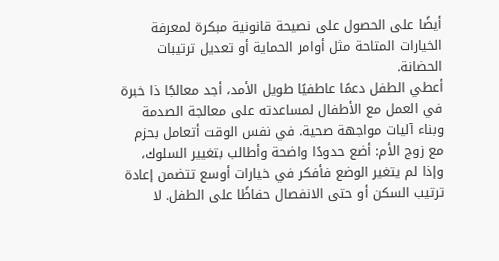أيضًا على الحصول على نصيحة قانونية مبكرة لمعرفة الخيارات المتاحة مثل أوامر الحماية أو تعديل ترتيبات الحضانة.
أعطي الطفل دعمًا عاطفيًا طويل الأمد، أجد معالجًا ذا خبرة في العمل مع الأطفال لمساعدته على معالجة الصدمة وبناء آليات مواجهة صحية. في نفس الوقت أتعامل بحزم مع زوج الأم: أضع حدودًا واضحة وأطالب بتغيير السلوك، وإذا لم يتغير الوضع فأفكر في خيارات أوسع تتضمن إعادة ترتيب السكن أو حتى الانفصال حفاظًا على الطفل. لا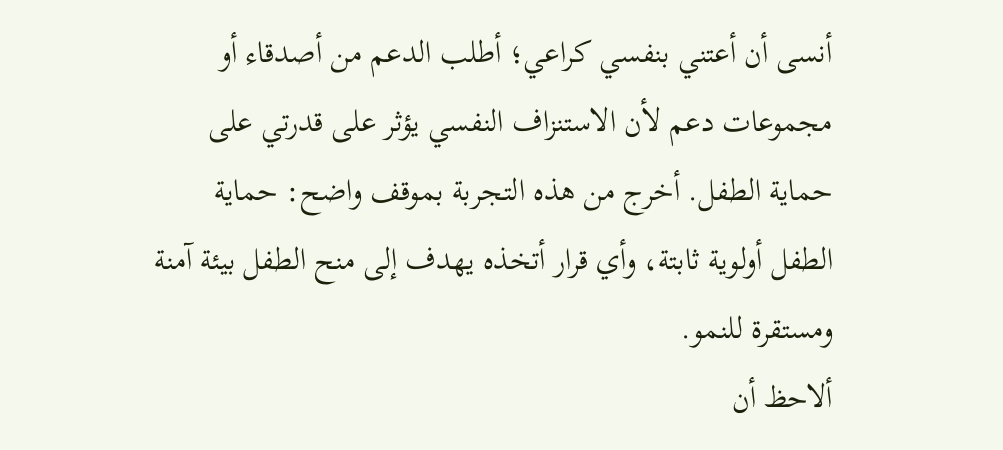أنسى أن أعتني بنفسي كراعي؛ أطلب الدعم من أصدقاء أو مجموعات دعم لأن الاستنزاف النفسي يؤثر على قدرتي على حماية الطفل. أخرج من هذه التجربة بموقف واضح: حماية الطفل أولوية ثابتة، وأي قرار أتخذه يهدف إلى منح الطفل بيئة آمنة ومستقرة للنمو.
ألاحظ أن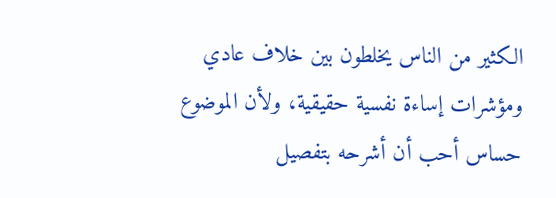الكثير من الناس يخلطون بين خلاف عادي ومؤشرات إساءة نفسية حقيقية، ولأن الموضوع حساس أحب أن أشرحه بتفصيل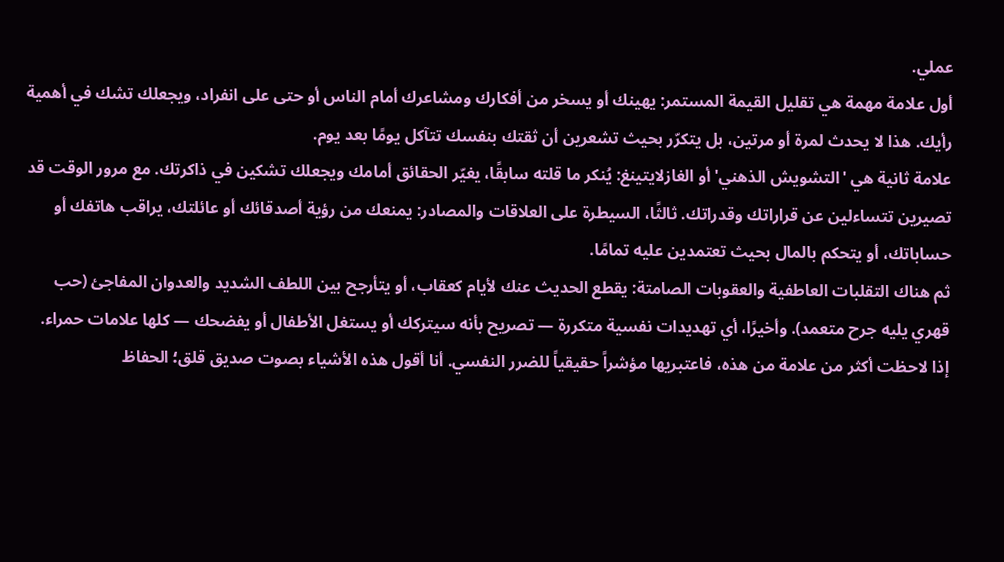عملي.
أول علامة مهمة هي تقليل القيمة المستمر: يهينك أو يسخر من أفكارك ومشاعرك أمام الناس أو حتى على انفراد، ويجعلك تشك في أهمية رأيك. هذا لا يحدث لمرة أو مرتين، بل يتكرّر بحيث تشعرين أن ثقتك بنفسك تتآكل يومًا بعد يوم.
علامة ثانية هي 'التشويش الذهني' أو الغازلايتينغ: يُنكر ما قلته سابقًا، يغيّر الحقائق أمامك ويجعلك تشكين في ذاكرتك. مع مرور الوقت قد تصيرين تتساءلين عن قراراتك وقدراتك. ثالثًا، السيطرة على العلاقات والمصادر: يمنعك من رؤية أصدقائك أو عائلتك، يراقب هاتفك أو حساباتك، أو يتحكم بالمال بحيث تعتمدين عليه تمامًا.
ثم هناك التقلبات العاطفية والعقوبات الصامتة: يقطع الحديث عنك لأيام كعقاب، أو يتأرجح بين اللطف الشديد والعدوان المفاجئ (حب قهري يليه جرح متعمد). وأخيرًا، أي تهديدات نفسية متكررة — تصريح بأنه سيتركك أو يستغل الأطفال أو يفضحك — كلها علامات حمراء. إذا لاحظت أكثر من علامة من هذه، فاعتبريها مؤشراً حقيقياً للضرر النفسي. أنا أقول هذه الأشياء بصوت صديق قلق؛ الحفاظ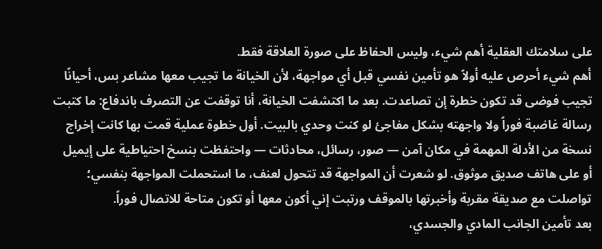على سلامتك العقلية أهم شيء، وليس الحفاظ على صورة العلاقة فقط.
أهم شيء أحرص عليه أولاً هو تأمين نفسي قبل أي مواجهة، لأن الخيانة ما تجيب معها مشاعر بس، أحيانًا تجيب فوضى قد تكون خطرة إن تصاعدت. بعد ما اكتشفت الخيانة، أنا توقفت عن التصرف باندفاع: ما كتبت رسالة غاضبة فوراً ولا واجهته بشكل مفاجئ لو كنت وحدي بالبيت. أول خطوة عملية قمت بها كانت إخراج نسخة من الأدلة المهمة في مكان آمن — صور، رسائل، محادثات — واحتفظت بنسخ احتياطية على إيميل أو على هاتف صديق موثوق. لو شعرت أن المواجهة قد تتحول لعنف، ما استحملت المواجهة بنفسي؛ تواصلت مع صديقة مقربة وأخبرتها بالموقف ورتبت إني أكون معها أو تكون متاحة للاتصال فوراً.
بعد تأمين الجانب المادي والجسدي،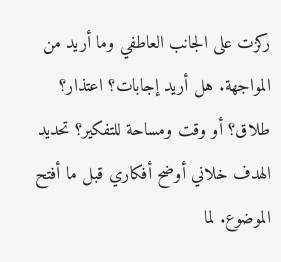ركزت على الجانب العاطفي وما أريد من المواجهة. هل أريد إجابات؟ اعتذار؟ طلاق؟ أو وقت ومساحة للتفكير؟ تحديد الهدف خلاني أوضح أفكاري قبل ما أفتح الموضوع. لما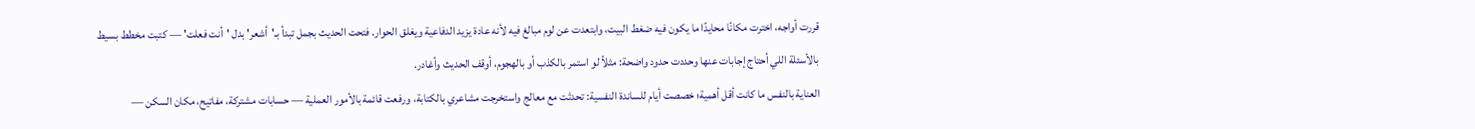قررت أواجه، اخترت مكانًا محايدًا ما يكون فيه ضغط البيت، وابتعدت عن لوم مبالغ فيه لأنه عادة يزيد الدفاعية ويغلق الحوار. فتحت الحديث بجمل تبدأ بـ'أشعر' بدل 'أنت فعلت' — كتبت مخطط بسيط بالأسئلة اللي أحتاج إجابات عنها وحددت حدود واضحة: مثلاً لو استمر بالكذب أو بالهجوم، أوقف الحديث وأغادر.
العناية بالنفس ما كانت أقل أهمية؛ خصصت أيام للساندة النفسية: تحدثت مع معالج واستخرجت مشاعري بالكتابة، ورفعت قائمة بالأمور العملية — حسابات مشتركة، مفاتيح، مكان السكن —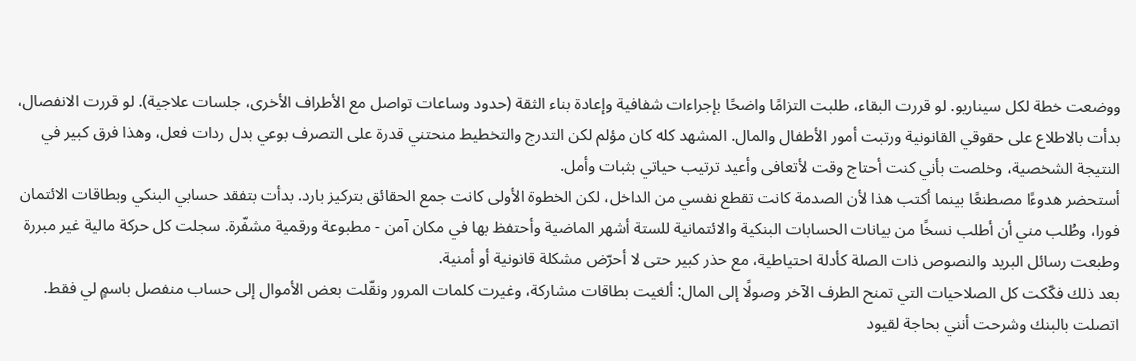ووضعت خطة لكل سيناريو. لو قررت البقاء، طلبت التزامًا واضحًا بإجراءات شفافية وإعادة بناء الثقة (حدود وساعات تواصل مع الأطراف الأخرى، جلسات علاجية). لو قررت الانفصال، بدأت بالاطلاع على حقوقي القانونية ورتبت أمور الأطفال والمال. المشهد كله كان مؤلم لكن التدرج والتخطيط منحتني قدرة على التصرف بوعي بدل ردات فعل، وهذا فرق كبير في النتيجة الشخصية، وخلصت بأني كنت أحتاج وقت لأتعافى وأعيد ترتيب حياتي بثبات وأمل.
أستحضر هدوءًا مصطنعًا بينما أكتب هذا لأن الصدمة كانت تقطع نفسي من الداخل، لكن الخطوة الأولى كانت جمع الحقائق بتركيز بارد. بدأت بتفقد حسابي البنكي وبطاقات الائتمان فورا، وطُلب مني أن أطلب نسخًا من بيانات الحسابات البنكية والائتمانية للستة أشهر الماضية وأحتفظ بها في مكان آمن - مطبوعة ورقمية مشفّرة. سجلت كل حركة مالية غير مبررة وطبعت رسائل البريد والنصوص ذات الصلة كأدلة احتياطية، مع حذر كبير حتى لا أحرّض مشكلة قانونية أو أمنية.
بعد ذلك فكّكت كل الصلاحيات التي تمنح الطرف الآخر وصولًا إلى المال: ألغيت بطاقات مشاركة، وغيرت كلمات المرور ونقّلت بعض الأموال إلى حساب منفصل باسمٍ لي فقط. اتصلت بالبنك وشرحت أنني بحاجة لقيود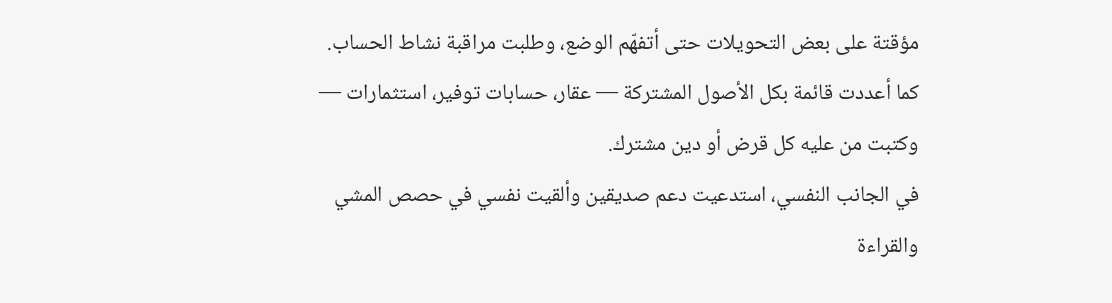مؤقتة على بعض التحويلات حتى أتفهّم الوضع، وطلبت مراقبة نشاط الحساب. كما أعددت قائمة بكل الأصول المشتركة — عقار، حسابات توفير، استثمارات — وكتبت من عليه كل قرض أو دين مشترك.
في الجانب النفسي، استدعيت دعم صديقين وألقيت نفسي في حصص المشي والقراءة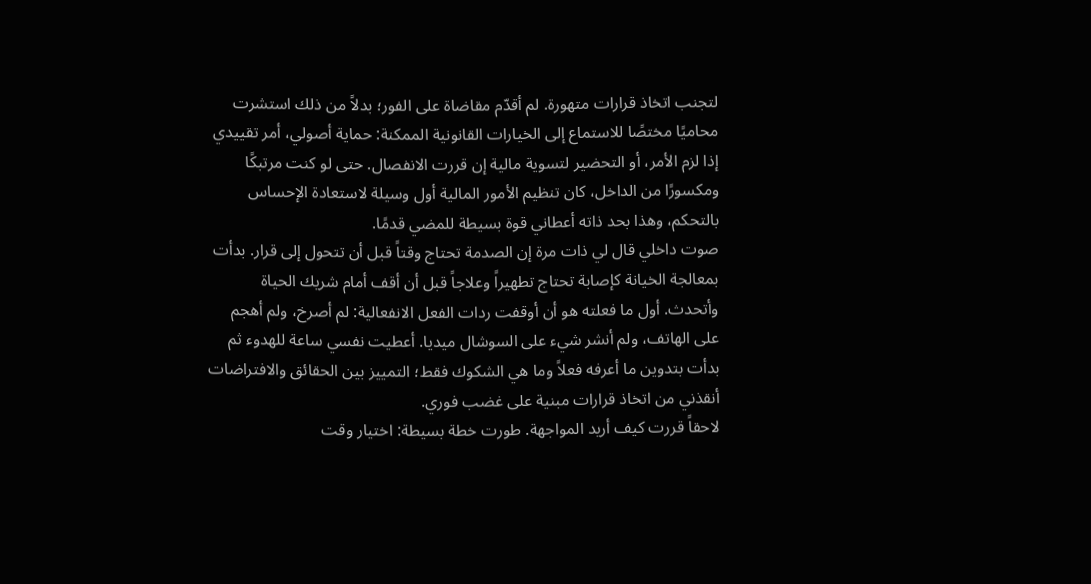لتجنب اتخاذ قرارات متهورة. لم أقدّم مقاضاة على الفور؛ بدلاً من ذلك استشرت محاميًا مختصًا للاستماع إلى الخيارات القانونية الممكنة: حماية أصولي، أمر تقييدي إذا لزم الأمر، أو التحضير لتسوية مالية إن قررت الانفصال. حتى لو كنت مرتبكًا ومكسورًا من الداخل، كان تنظيم الأمور المالية أول وسيلة لاستعادة الإحساس بالتحكم، وهذا بحد ذاته أعطاني قوة بسيطة للمضي قدمًا.
صوت داخلي قال لي ذات مرة إن الصدمة تحتاج وقتاً قبل أن تتحول إلى قرار. بدأت بمعالجة الخيانة كإصابة تحتاج تطهيراً وعلاجاً قبل أن أقف أمام شريك الحياة وأتحدث. أول ما فعلته هو أن أوقفت ردات الفعل الانفعالية: لم أصرخ، ولم أهجم على الهاتف، ولم أنشر شيء على السوشال ميديا. أعطيت نفسي ساعة للهدوء ثم بدأت بتدوين ما أعرفه فعلاً وما هي الشكوك فقط؛ التمييز بين الحقائق والافتراضات أنقذني من اتخاذ قرارات مبنية على غضب فوري.
لاحقاً قررت كيف أريد المواجهة. طورت خطة بسيطة: اختيار وقت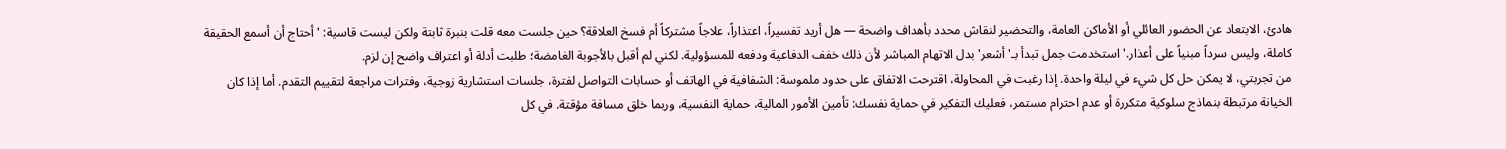هادئ، الابتعاد عن الحضور العائلي أو الأماكن العامة، والتحضير لنقاش محدد بأهداف واضحة — هل أريد تفسيراً، اعتذاراً، علاجاً مشتركاً أم فسخ العلاقة؟ حين جلست معه قلت بنبرة ثابتة ولكن ليست قاسية: 'أحتاج أن أسمع الحقيقة كاملة، وليس سرداً مبنياً على أعذار.' استخدمت جمل تبدأ بـ'أشعر' بدل الاتهام المباشر لأن ذلك خفف الدفاعية ودفعه للمسؤولية. لكني لم أقبل بالأجوبة الغامضة؛ طلبت أدلة أو اعتراف واضح إن لزم.
من تجربتي، لا يمكن حل كل شيء في ليلة واحدة. إذا رغبت في المحاولة، اقترحت الاتفاق على حدود ملموسة: الشفافية في الهاتف أو حسابات التواصل لفترة، جلسات استشارية زوجية، وفترات مراجعة لتقييم التقدم. أما إذا كان الخيانة مرتبطة بنماذج سلوكية متكررة أو عدم احترام مستمر، فعليك التفكير في حماية نفسك: تأمين الأمور المالية، حماية النفسية، وربما خلق مسافة مؤقتة. في كل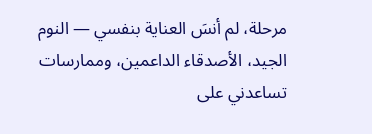مرحلة، لم أنسَ العناية بنفسي — النوم الجيد، الأصدقاء الداعمين، وممارسات تساعدني على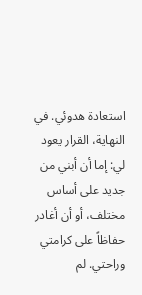استعادة هدوئي. في النهاية، القرار يعود لي: إما أن أبني من جديد على أساس مختلف، أو أن أغادر حفاظاً على كرامتي وراحتي. لم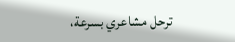ترحل مشاعري بسرعة،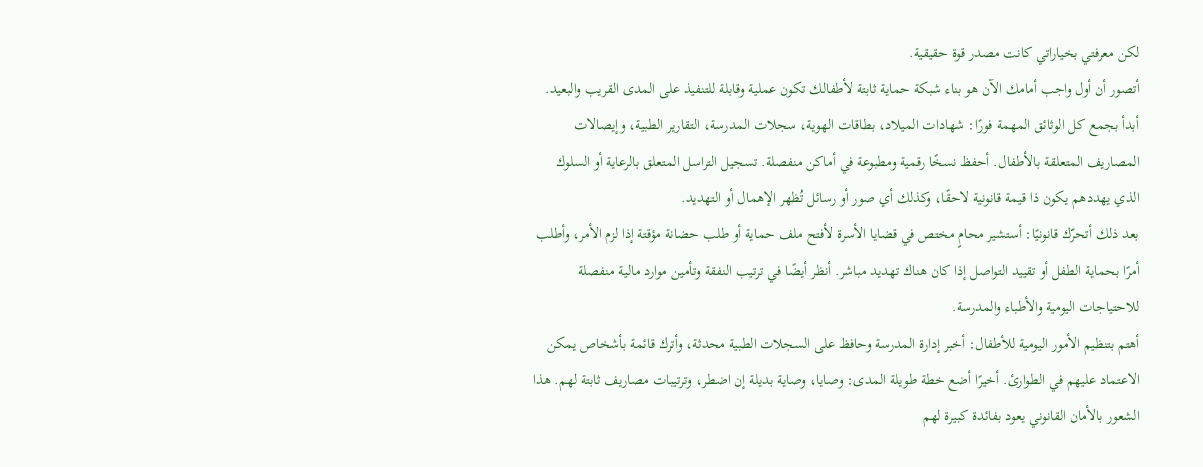لكن معرفتي بخياراتي كانت مصدر قوة حقيقية.
أتصور أن أول واجب أمامك الآن هو بناء شبكة حماية ثابتة لأطفالك تكون عملية وقابلة للتنفيذ على المدى القريب والبعيد.
أبدأ بجمع كل الوثائق المهمة فورًا: شهادات الميلاد، بطاقات الهوية، سجلات المدرسة، التقارير الطبية، وإيصالات المصاريف المتعلقة بالأطفال. أحفظ نسخًا رقمية ومطبوعة في أماكن منفصلة. تسجيل التراسل المتعلق بالرعاية أو السلوك الذي يهددهم يكون ذا قيمة قانونية لاحقًا، وكذلك أي صور أو رسائل تُظهر الإهمال أو التهديد.
بعد ذلك أتحرّك قانونيًا: أستشير محامٍ مختص في قضايا الأسرة لأفتح ملف حماية أو طلب حضانة مؤقتة إذا لزم الأمر، وأطلب أمرًا بحماية الطفل أو تقييد التواصل إذا كان هناك تهديد مباشر. أنظر أيضًا في ترتيب النفقة وتأمين موارد مالية منفصلة للاحتياجات اليومية والأطباء والمدرسة.
أهتم بتنظيم الأمور اليومية للأطفال: أخبر إدارة المدرسة وحافظ على السجلات الطبية محدثة، وأترك قائمة بأشخاص يمكن الاعتماد عليهم في الطوارئ. أخيرًا أضع خطة طويلة المدى: وصايا، وصاية بديلة إن اضطر، وترتيبات مصاريف ثابتة لهم. هذا الشعور بالأمان القانوني يعود بفائدة كبيرة لهم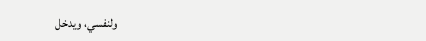ولنفسي، ويدخل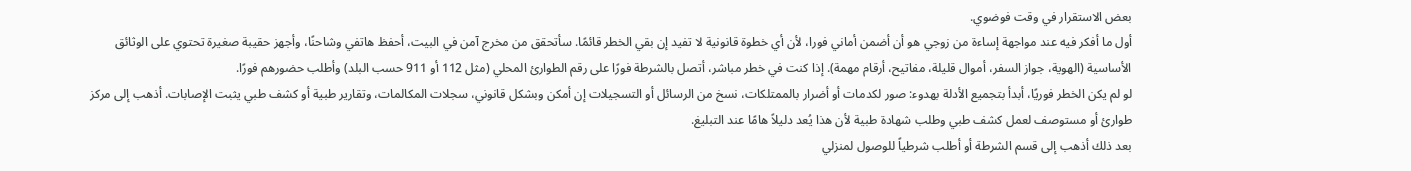بعض الاستقرار في وقت فوضوي.
أول ما أفكر فيه عند مواجهة إساءة من زوجي هو أن أضمن أماني فورا، لأن أي خطوة قانونية لا تفيد إن بقي الخطر قائمًا. سأتحقق من مخرج آمن في البيت، أحفظ هاتفي وشاحنًا، وأجهز حقيبة صغيرة تحتوي على الوثائق الأساسية (الهوية، جواز السفر، أموال قليلة، مفاتيح، أرقام مهمة). إذا كنت في خطر مباشر، أتصل بالشرطة فورًا على رقم الطوارئ المحلي (مثل 112 أو 911 حسب البلد) وأطلب حضورهم فورًا.
لو لم يكن الخطر فوريًا، أبدأ بتجميع الأدلة بهدوء: صور لكدمات أو أضرار بالممتلكات، نسخ من الرسائل أو التسجيلات إن أمكن وبشكل قانوني، سجلات المكالمات، وتقارير طبية أو كشف طبي يثبت الإصابات. أذهب إلى مركز طوارئ أو مستوصف لعمل كشف طبي وطلب شهادة طبية لأن هذا يُعد دليلاً هامًا عند التبليغ.
بعد ذلك أذهب إلى قسم الشرطة أو أطلب شرطياً للوصول لمنزلي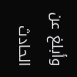وأبلغ عن الحادث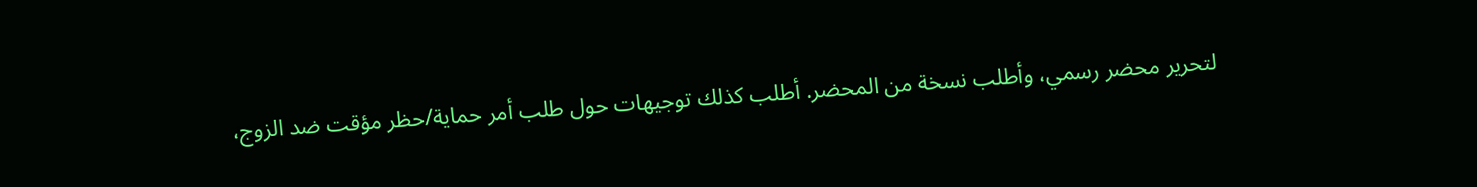لتحرير محضر رسمي، وأطلب نسخة من المحضر. أطلب كذلك توجيهات حول طلب أمر حماية/حظر مؤقت ضد الزوج،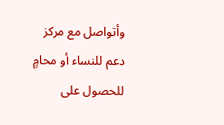وأتواصل مع مركز دعم للنساء أو محامٍ للحصول على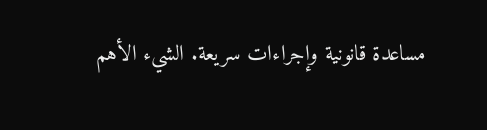مساعدة قانونية وإجراءات سريعة. الشيء الأهم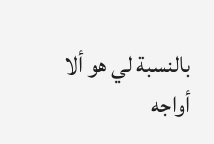بالنسبة لي هو ألا أواجه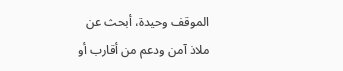الموقف وحيدة، أبحث عن ملاذ آمن ودعم من أقارب أو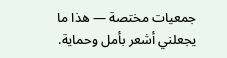جمعيات مختصة — هذا ما يجعلني أشعر بأمل وحماية.